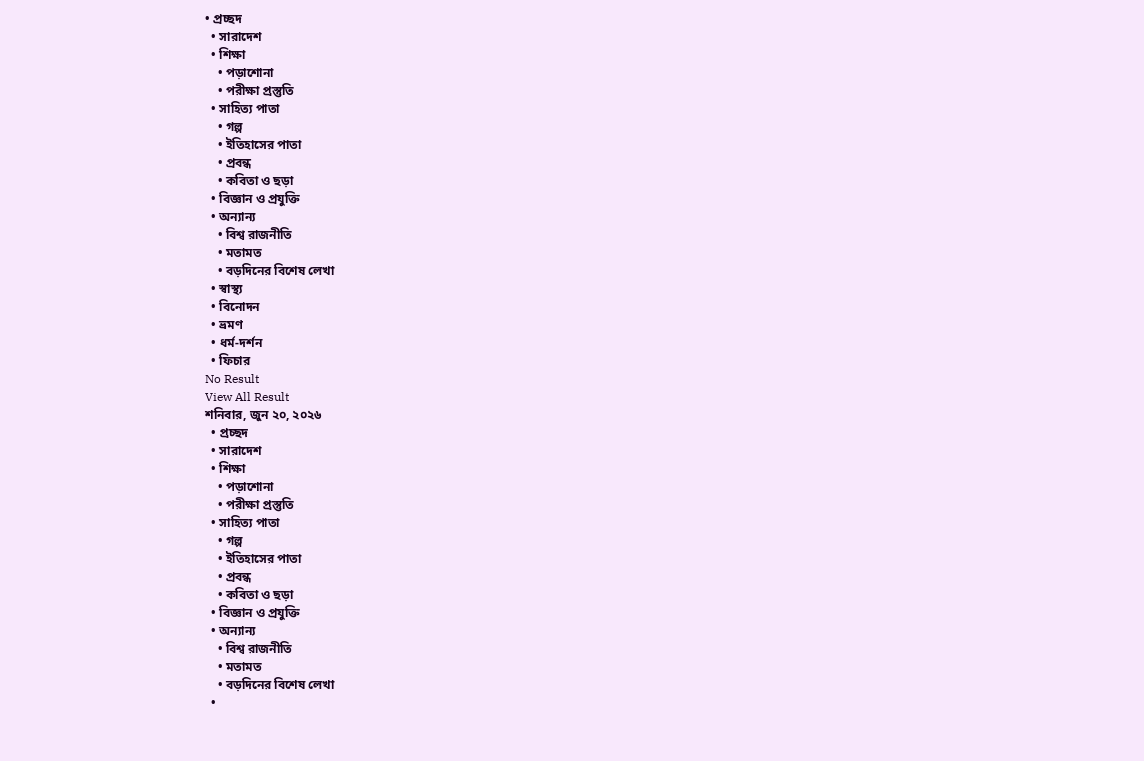• প্রচ্ছদ
  • সারাদেশ
  • শিক্ষা
    • পড়াশোনা
    • পরীক্ষা প্রস্তুতি
  • সাহিত্য পাতা
    • গল্প
    • ইতিহাসের পাতা
    • প্রবন্ধ
    • কবিতা ও ছড়া
  • বিজ্ঞান ও প্রযুক্তি
  • অন্যান্য
    • বিশ্ব রাজনীতি
    • মতামত
    • বড়দিনের বিশেষ লেখা
  • স্বাস্থ্য
  • বিনোদন
  • ভ্রমণ
  • ধর্ম-দর্শন
  • ফিচার
No Result
View All Result
শনিবার, জুন ২০, ২০২৬
  • প্রচ্ছদ
  • সারাদেশ
  • শিক্ষা
    • পড়াশোনা
    • পরীক্ষা প্রস্তুতি
  • সাহিত্য পাতা
    • গল্প
    • ইতিহাসের পাতা
    • প্রবন্ধ
    • কবিতা ও ছড়া
  • বিজ্ঞান ও প্রযুক্তি
  • অন্যান্য
    • বিশ্ব রাজনীতি
    • মতামত
    • বড়দিনের বিশেষ লেখা
  •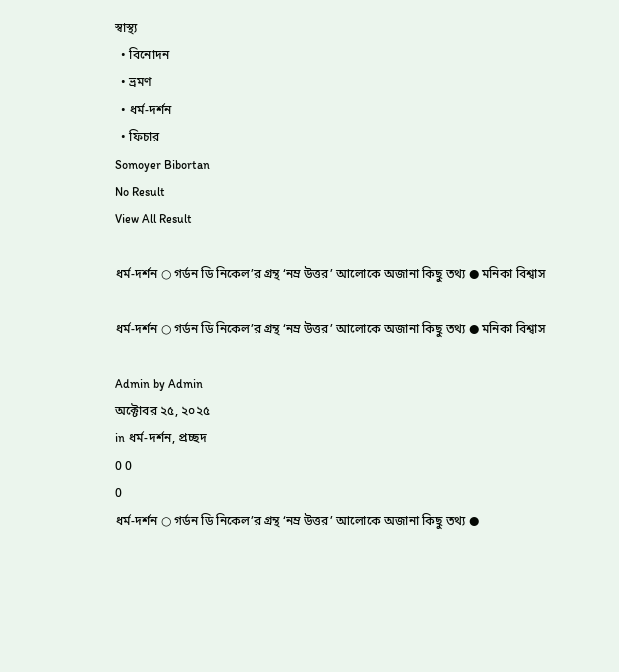স্বাস্থ্য
  • বিনোদন
  • ভ্রমণ
  • ধর্ম-দর্শন
  • ফিচার
Somoyer Bibortan
No Result
View All Result

ধর্ম-দর্শন ○ গর্ডন ডি নিকেল’র গ্রন্থ ‘নম্র উত্তর’ আলোকে অজানা কিছু তথ্য ● মনিকা বিশ্বাস

ধর্ম-দর্শন ○ গর্ডন ডি নিকেল’র গ্রন্থ ‘নম্র উত্তর’ আলোকে অজানা কিছু তথ্য ● মনিকা বিশ্বাস

Admin by Admin
অক্টোবর ২৫, ২০২৫
in ধর্ম-দর্শন, প্রচ্ছদ
0 0
0
ধর্ম-দর্শন ○ গর্ডন ডি নিকেল’র গ্রন্থ ‘নম্র উত্তর’ আলোকে অজানা কিছু তথ্য ●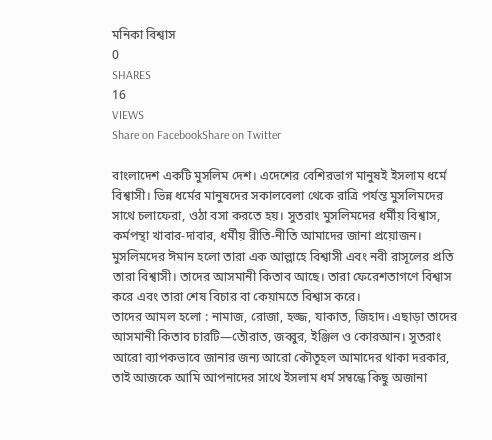মনিকা বিশ্বাস
0
SHARES
16
VIEWS
Share on FacebookShare on Twitter

বাংলাদেশ একটি মুসলিম দেশ। এদেশের বেশিরভাগ মানুষই ইসলাম ধর্মে বিশ্বাসী। ভিন্ন ধর্মের মানুষদের সকালবেলা থেকে রাত্রি পর্যন্ত মুসলিমদের সাথে চলাফেরা, ওঠা বসা করতে হয়। সুতরাং মুসলিমদের ধর্মীয় বিশ্বাস, কর্মপন্থা খাবার-দাবার, ধর্মীয় রীতি-নীতি আমাদের জানা প্রয়োজন। মুসলিমদের ঈমান হলো তারা এক আল্লাহে বিশ্বাসী এবং নবী রাসূলের প্রতি তারা বিশ্বাসী। তাদের আসমানী কিতাব আছে। তারা ফেরেশতাগণে বিশ্বাস করে এবং তারা শেষ বিচার বা কেয়ামতে বিশ্বাস করে।
তাদের আমল হলো : নামাজ, রোজা, হজ্জ, যাকাত, জিহাদ। এছাড়া তাদের আসমানী কিতাব চারটি―তৌরাত, জব্বুর, ইঞ্জিল ও কোরআন। সুতরাং আরো ব্যাপকভাবে জানার জন্য আরো কৌতূহল আমাদের থাকা দরকার, তাই আজকে আমি আপনাদের সাথে ইসলাম ধর্ম সম্বন্ধে কিছু অজানা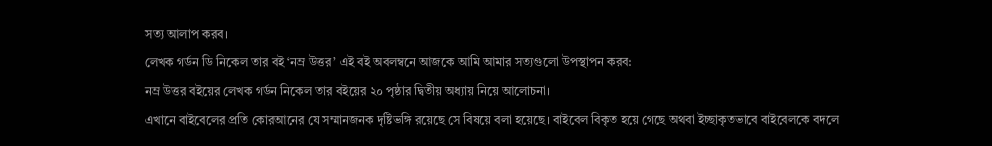সত্য আলাপ করব।
লেখক গর্ডন ডি নিকেল তার বই ‘নম্র উত্তর’ এই বই অবলম্বনে আজকে আমি আমার সত্যগুলো উপস্থাপন করব:
নম্র উত্তর বইয়ের লেখক গর্ডন নিকেল তার বইয়ের ২০ পৃষ্ঠার দ্বিতীয় অধ্যায় নিয়ে আলোচনা।
এখানে বাইবেলের প্রতি কোরআনের যে সম্মানজনক দৃষ্টিভঙ্গি রয়েছে সে বিষয়ে বলা হয়েছে। বাইবেল বিকৃত হয়ে গেছে অথবা ইচ্ছাকৃতভাবে বাইবেলকে বদলে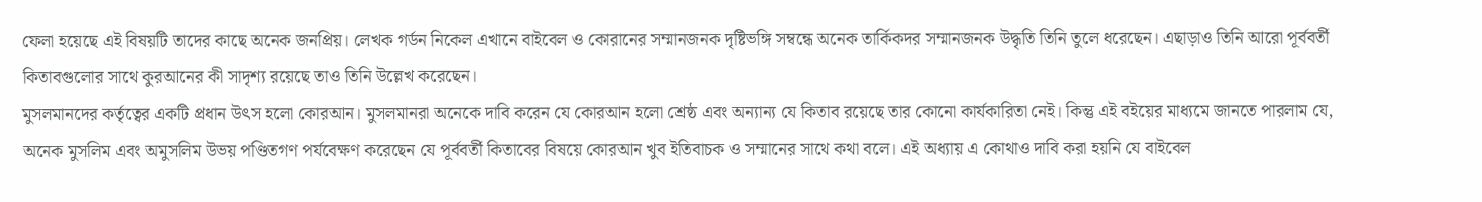ফেলা হয়েছে এই বিষয়টি তাদের কাছে অনেক জনপ্রিয়। লেখক গর্ডন নিকেল এখানে বাইবেল ও কোরানের সম্মানজনক দৃষ্টিভঙ্গি সম্বন্ধে অনেক তার্কিকদর সম্মানজনক উদ্ধৃতি তিনি তুলে ধরেছেন। এছাড়াও তিনি আরো পূর্ববর্তী কিতাবগুলোর সাথে কুরআনের কী সাদৃশ্য রয়েছে তাও তিনি উল্লেখ করেছেন।
মুসলমানদের কর্তৃত্বের একটি প্রধান উৎস হলো কোরআন। মুসলমানরা অনেকে দাবি করেন যে কোরআন হলো শ্রেষ্ঠ এবং অন্যান্য যে কিতাব রয়েছে তার কোনো কার্যকারিতা নেই। কিন্তু এই বইয়ের মাধ্যমে জানতে পারলাম যে, অনেক মুসলিম এবং অমুসলিম উভয় পণ্ডিতগণ পর্যবেক্ষণ করেছেন যে পূর্ববর্তী কিতাবের বিষয়ে কোরআন খুব ইতিবাচক ও সম্মানের সাথে কথা বলে। এই অধ্যায় এ কোথাও দাবি করা হয়নি যে বাইবেল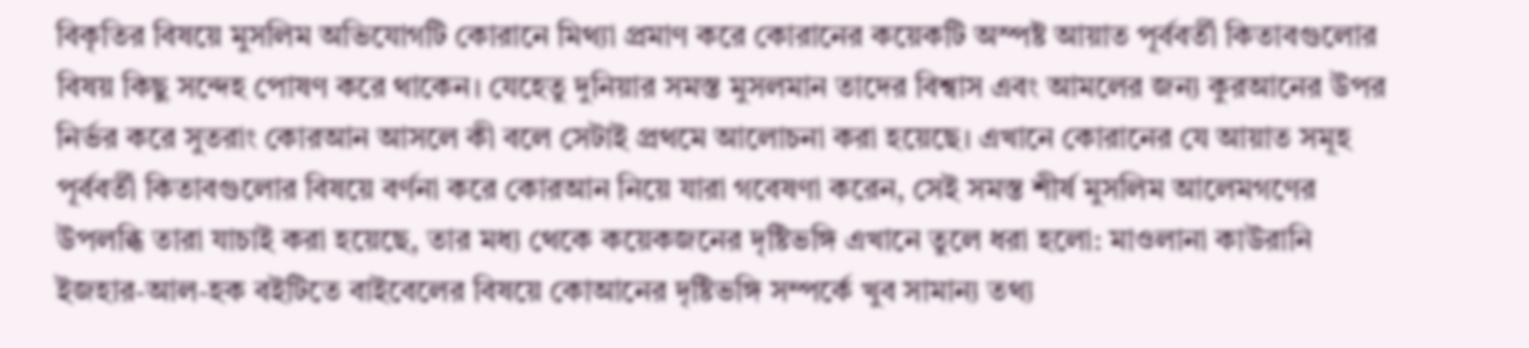বিকৃতির বিষয়ে মুসলিম অভিযোগটি কোরানে মিথ্যা প্রমাণ করে কোরানের কয়েকটি অস্পষ্ট আয়াত পূর্ববর্তী কিতাবগুলোর বিষয় কিছু সন্দেহ পোষণ করে থাকেন। যেহেতু দুনিয়ার সমস্ত মুসলমান তাদের বিশ্বাস এবং আমলের জন্য কুরআনের উপর নির্ভর করে সুতরাং কোরআন আসলে কী বলে সেটাই প্রথমে আলোচনা করা হয়েছে। এখানে কোরানের যে আয়াত সমূহ পূর্ববর্তী কিতাবগুলোর বিষয়ে বর্ণনা করে কোরআন নিয়ে যারা গবেষণা করেন, সেই সমস্ত শীর্ষ মুসলিম আলেমগণের উপলব্ধি তারা যাচাই করা হয়েছে, তার মধ্য থেকে কয়েকজনের দৃষ্টিভঙ্গি এখানে তুলে ধরা হলো: মাওলানা কাউরানি ইজহার-আল-হক বইটিতে বাইবেলের বিষয়ে কোআনের দৃষ্টিভঙ্গি সম্পর্কে খুব সামান্য তথ্য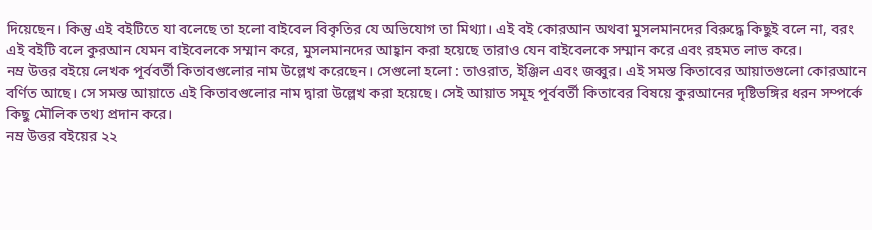দিয়েছেন। কিন্তু এই বইটিতে যা বলেছে তা হলো বাইবেল বিকৃতির যে অভিযোগ তা মিথ্যা। এই বই কোরআন অথবা মুসলমানদের বিরুদ্ধে কিছুই বলে না, বরং এই বইটি বলে কুরআন যেমন বাইবেলকে সম্মান করে, মুসলমানদের আহ্বান করা হয়েছে তারাও যেন বাইবেলকে সম্মান করে এবং রহমত লাভ করে।
নম্র উত্তর বইয়ে লেখক পূর্ববর্তী কিতাবগুলোর নাম উল্লেখ করেছেন। সেগুলো হলো : তাওরাত, ইঞ্জিল এবং জব্বুর। এই সমস্ত কিতাবের আয়াতগুলো কোরআনে বর্ণিত আছে। সে সমস্ত আয়াতে এই কিতাবগুলোর নাম দ্বারা উল্লেখ করা হয়েছে। সেই আয়াত সমূহ পূর্ববর্তী কিতাবের বিষয়ে কুরআনের দৃষ্টিভঙ্গির ধরন সম্পর্কে কিছু মৌলিক তথ্য প্রদান করে।
নম্র উত্তর বইয়ের ২২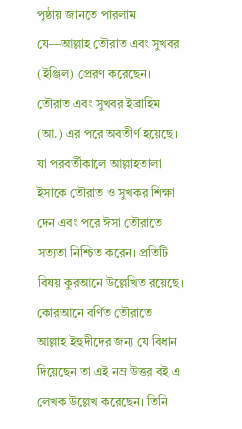পৃষ্ঠায় জানতে পারলাম যে―আল্লাহ তৌরাত এবং সুখবর (ইঞ্জিল) প্রেরণ করেছেন। তৌরাত এবং সুখবর ইব্রাহিম (আ.) এর পরে অবতীর্ণ হয়েছে। যা পরবর্তীকালে আল্লাহতালা ইসাকে তৌরাত ও সুখকর শিক্ষা দেন এবং পরে ঈসা তৌরাতে সত্যতা নিশ্চিত করেন। প্রতিটি বিষয় কুরআনে উল্লেখিত রয়েছে। কোরআনে বর্ণিত তৌরাতে আল্লাহ ইহুদীদের জন্য যে বিধান দিয়েছেন তা এই নম্র উত্তর বই এ লেখক উল্লেখ করেছেন। তিনি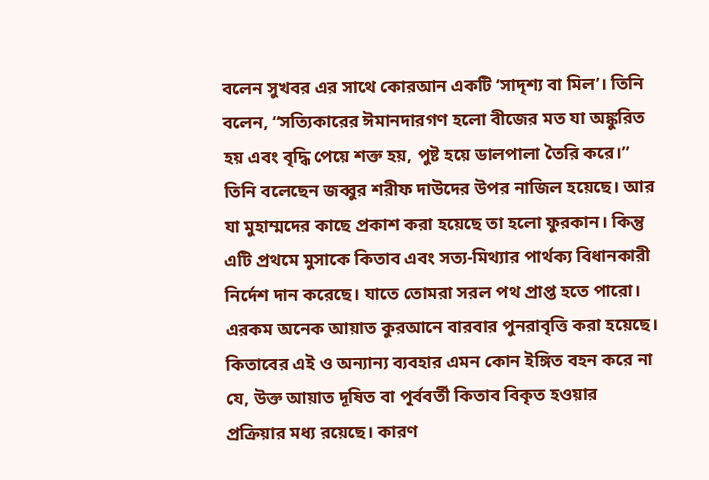বলেন সুখবর এর সাথে কোরআন একটি ‘সাদৃশ্য বা মিল’। তিনি বলেন, ‘‘সত্যিকারের ঈমানদারগণ হলো বীজের মত যা অঙ্কুরিত হয় এবং বৃদ্ধি পেয়ে শক্ত হয়, পুষ্ট হয়ে ডালপালা তৈরি করে।’’
তিনি বলেছেন জব্বুর শরীফ দাউদের উপর নাজিল হয়েছে। আর যা মুহাম্মদের কাছে প্রকাশ করা হয়েছে তা হলো ফুরকান। কিন্তু এটি প্রথমে মুসাকে কিতাব এবং সত্য-মিথ্যার পার্থক্য বিধানকারী নির্দেশ দান করেছে। যাতে তোমরা সরল পথ প্রাপ্ত হতে পারো। এরকম অনেক আয়াত কুরআনে বারবার পুনরাবৃত্তি করা হয়েছে। কিতাবের এই ও অন্যান্য ব্যবহার এমন কোন ইঙ্গিত বহন করে না যে, উক্ত আয়াত দূষিত বা পূর্ববর্তী কিতাব বিকৃত হওয়ার প্রক্রিয়ার মধ্য রয়েছে। কারণ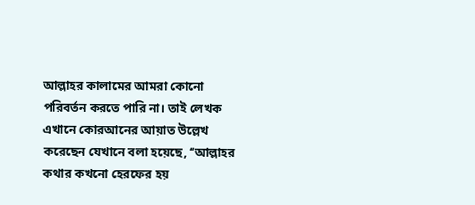আল্লাহর কালামের আমরা কোনো পরিবর্তন করতে পারি না। তাই লেখক এখানে কোরআনের আয়াত উল্লেখ করেছেন যেখানে বলা হয়েছে, ‘‘আল্লাহর কথার কখনো হেরফের হয়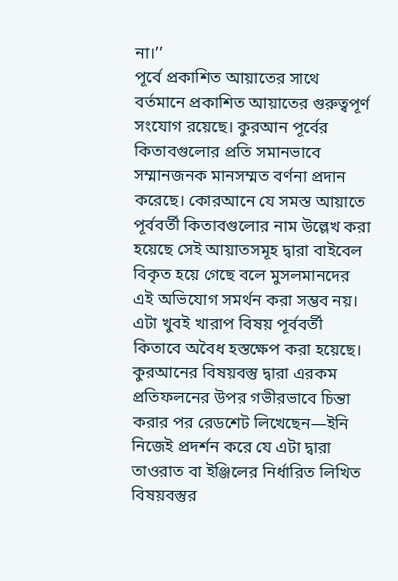না।’’
পূর্বে প্রকাশিত আয়াতের সাথে বর্তমানে প্রকাশিত আয়াতের গুরুত্বপূর্ণ সংযোগ রয়েছে। কুরআন পূর্বের কিতাবগুলোর প্রতি সমানভাবে সম্মানজনক মানসম্মত বর্ণনা প্রদান করেছে। কোরআনে যে সমস্ত আয়াতে পূর্ববর্তী কিতাবগুলোর নাম উল্লেখ করা হয়েছে সেই আয়াতসমূহ দ্বারা বাইবেল বিকৃত হয়ে গেছে বলে মুসলমানদের এই অভিযোগ সমর্থন করা সম্ভব নয়। এটা খুবই খারাপ বিষয় পূর্ববর্তী কিতাবে অবৈধ হস্তক্ষেপ করা হয়েছে। কুরআনের বিষয়বস্তু দ্বারা এরকম প্রতিফলনের উপর গভীরভাবে চিন্তা করার পর রেডশেট লিখেছেন―ইনি নিজেই প্রদর্শন করে যে এটা দ্বারা তাওরাত বা ইঞ্জিলের নির্ধারিত লিখিত বিষয়বস্তুর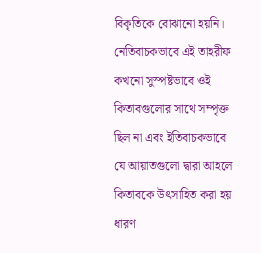বিকৃতিকে বোঝানো হয়নি। নেতিবাচকভাবে এই তাহরীফ কখনো সুস্পষ্টভাবে ওই কিতাবগুলোর সাথে সম্পৃক্ত ছিল না এবং ইতিবাচকভাবে যে আয়াতগুলো দ্বারা আহলে কিতাবকে উৎসাহিত করা হয় ধারণ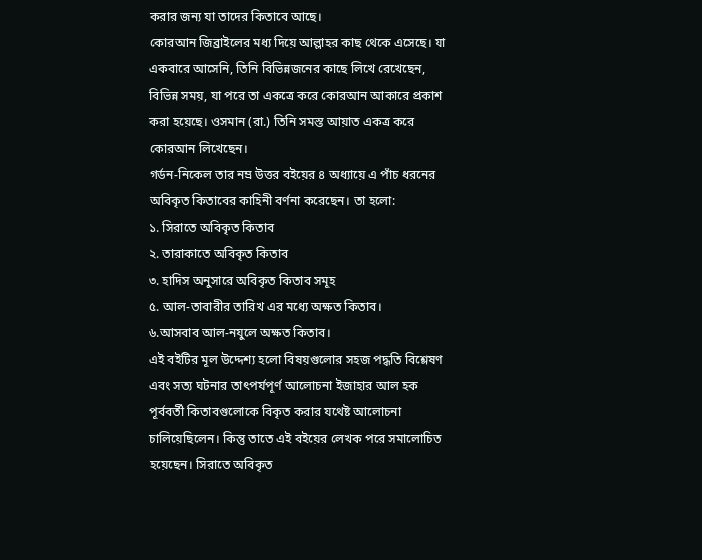করার জন্য যা তাদের কিতাবে আছে।
কোরআন জিব্রাইলের মধ্য দিয়ে আল্লাহর কাছ থেকে এসেছে। যা একবারে আসেনি, তিনি বিভিন্নজনের কাছে লিখে রেখেছেন, বিভিন্ন সময়, যা পরে তা একত্রে করে কোরআন আকারে প্রকাশ করা হয়েছে। ওসমান (রা.) তিনি সমস্ত আয়াত একত্র করে কোরআন লিখেছেন।
গর্ডন-নিকেল তার নম্র উত্তর বইয়ের ৪ অধ্যায়ে এ পাঁচ ধরনের অবিকৃত কিতাবের কাহিনী বর্ণনা করেছেন। তা হলো:
১. সিরাতে অবিকৃত কিতাব
২. তারাকাতে অবিকৃত কিতাব
৩. হাদিস অনুসারে অবিকৃত কিতাব সমূহ
৫. আল-তাবারীর তারিখ এর মধ্যে অক্ষত কিতাব।
৬.আসবাব আল-নযুলে অক্ষত কিতাব।
এই বইটির মূল উদ্দেশ্য হলো বিষয়গুলোর সহজ পদ্ধতি বিশ্লেষণ এবং সত্য ঘটনার তাৎপর্যপূর্ণ আলোচনা ইজাহার আল হক পূর্ববর্তী কিতাবগুলোকে বিকৃত করার যথেষ্ট আলোচনা চালিয়েছিলেন। কিন্তু তাতে এই বইয়ের লেখক পরে সমালোচিত হয়েছেন। সিরাতে অবিকৃত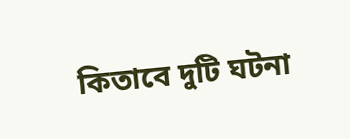কিতাবে দুটি ঘটনা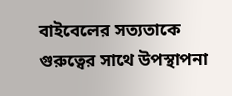বাইবেলের সত্যতাকে গুরুত্বের সাথে উপস্থাপনা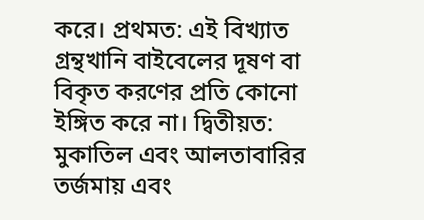করে। প্রথমত: এই বিখ্যাত গ্রন্থখানি বাইবেলের দূষণ বা বিকৃত করণের প্রতি কোনো ইঙ্গিত করে না। দ্বিতীয়ত: মুকাতিল এবং আলতাবারির তর্জমায় এবং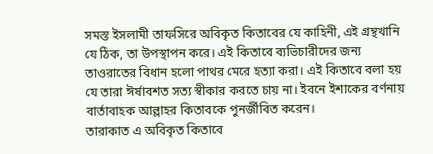সমস্ত ইসলামী তাফসিরে অবিকৃত কিতাবের যে কাহিনী, এই গ্রন্থখানি যে ঠিক, তা উপস্থাপন করে। এই কিতাবে ব্যভিচারীদের জন্য তাওরাতের বিধান হলো পাথর মেরে হত্যা করা। এই কিতাবে বলা হয় যে তারা ঈর্ষাবশত সত্য স্বীকার করতে চায় না। ইবনে ইশাকের বর্ণনায় বার্তাবাহক আল্লাহর কিতাবকে পুনর্জীবিত করেন।
তারাকাত এ অবিকৃত কিতাবে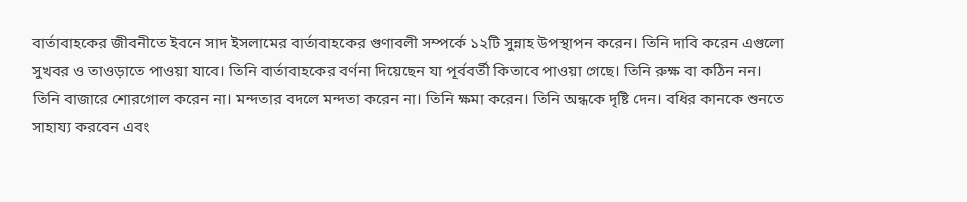বার্তাবাহকের জীবনীতে ইবনে সাদ ইসলামের বার্তাবাহকের গুণাবলী সম্পর্কে ১২টি সুন্নাহ উপস্থাপন করেন। তিনি দাবি করেন এগুলো সুখবর ও তাওড়াতে পাওয়া যাবে। তিনি বার্তাবাহকের বর্ণনা দিয়েছেন যা পূর্ববর্তী কিতাবে পাওয়া গেছে। তিনি রুক্ষ বা কঠিন নন। তিনি বাজারে শোরগোল করেন না। মন্দতার বদলে মন্দতা করেন না। তিনি ক্ষমা করেন। তিনি অন্ধকে দৃষ্টি দেন। বধির কানকে শুনতে সাহায্য করবেন এবং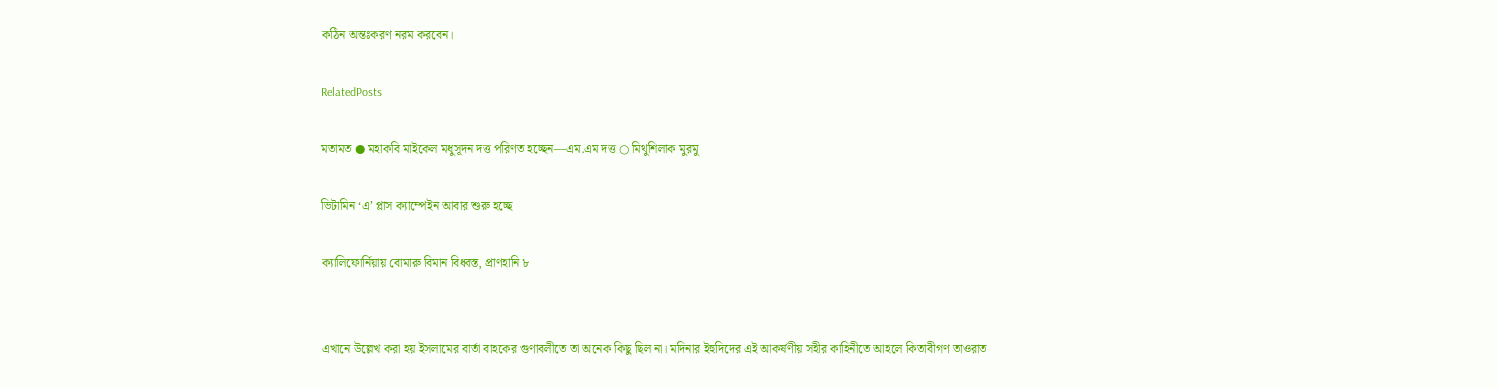কঠিন অন্তঃকরণ নরম করবেন।

RelatedPosts

মতামত ● মহাকবি মাইকেল মধুসূদন দত্ত পরিণত হচ্ছেন—এম.এম দত্ত ○ মিথুশিলাক মুরমু

ভিটামিন ‘এ’ প্লাস ক্যাম্পেইন আবার শুরু হচ্ছে

ক্যালিফোর্নিয়ায় বোমারু বিমান বিধ্বস্ত, প্রাণহানি ৮


এখানে উল্লেখ করা হয় ইসলামের বার্তা বাহকের গুণাবলীতে তা অনেক কিছু ছিল না। মদিনার ইহুদিদের এই আকর্ষণীয় সহীর কাহিনীতে আহলে কিতাবীগণ তাওরাত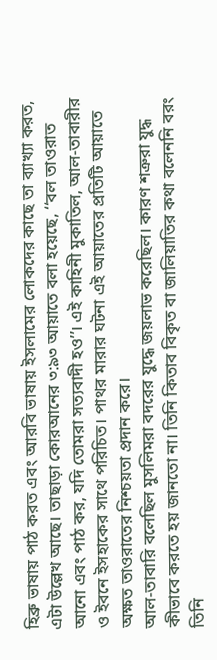হিব্রু ভাষায় পাঠ করত এবং আরবি ভাষায় ইসলামের লোকদের কাছে তা ব্যাখ্যা করত, এটা উল্লেখ আছে। তাছাড়া কোরআনের ৩:৯৩ আয়াতে বলা হয়েছে, ‘‘বল তাওরাত আনো এবং পাঠ কর, যদি তোমরা সত্যবাদী হও’’। এই কাহিনী মুকাতিল, আল-তাবারীর ও ইবনে ইসহাকের সাথে পরিচিত। পাথর মারার ঘটনা এই আয়াতের প্রতিটি আয়াতে অক্ষত তাওরাতের নিশ্চয়তা প্রদান করে।
আল-তাবারি বলেছিল মুসলিমরা বদরের যুদ্ধে জয়লাভ করেছিল। কারণ শত্রুরা যুদ্ধ কীভাবে করতে হয় জানতো না। তিনি কিতাব বিকৃত বা জালিয়াতির কথা বলেননি বরং তিনি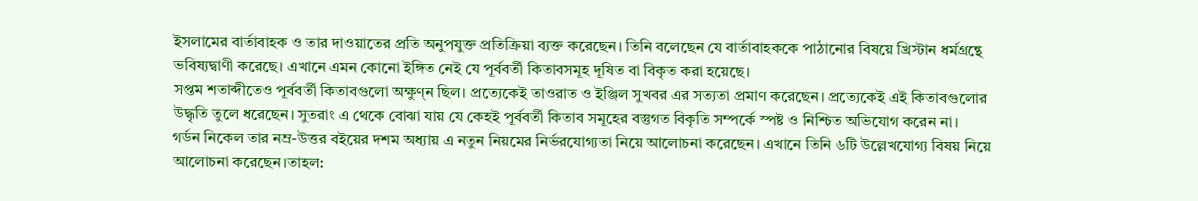ইসলামের বার্তাবাহক ও তার দাওয়াতের প্রতি অনুপযুক্ত প্রতিক্রিয়া ব্যক্ত করেছেন। তিনি বলেছেন যে বার্তাবাহককে পাঠানোর বিষয়ে খ্রিস্টান ধর্মগ্রন্থে ভবিষ্যদ্বাণী করেছে। এখানে এমন কোনো ইঙ্গিত নেই যে পূর্ববর্তী কিতাবসমূহ দূষিত বা বিকৃত করা হয়েছে।
সপ্তম শতাব্দীতেও পূর্ববর্তী কিতাবগুলো অক্ষুণ্ন ছিল। প্রত্যেকেই তাওরাত ও ইঞ্জিল সুখবর এর সত্যতা প্রমাণ করেছেন। প্রত্যেকেই এই কিতাবগুলোর উদ্ধৃতি তুলে ধরেছেন। সুতরাং এ থেকে বোঝা যায় যে কেহই পূর্ববর্তী কিতাব সমূহের বস্তুগত বিকৃতি সম্পর্কে স্পষ্ট ও নিশ্চিত অভিযোগ করেন না।
গর্ডন নিকেল তার নম্র-উত্তর বইয়ের দশম অধ্যায় এ নতুন নিয়মের নির্ভরযোগ্যতা নিয়ে আলোচনা করেছেন। এখানে তিনি ৬টি উল্লেখযোগ্য বিষয় নিয়ে আলোচনা করেছেন।তাহল: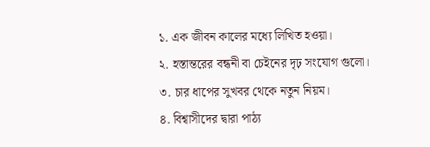১. এক জীবন কালের মধ্যে লিখিত হওয়া।
২. হস্তান্তরের বন্ধনী বা চেইনের দৃঢ় সংযোগ গুলো।
৩. চার ধাপের সুখবর থেকে নতুন নিয়ম।
৪. বিশ্বাসীদের দ্বারা পাঠ্য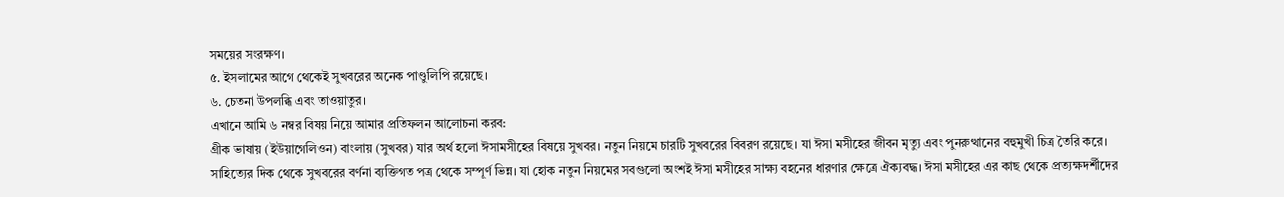সময়ের সংরক্ষণ।
৫. ইসলামের আগে থেকেই সুখবরের অনেক পাণ্ডুলিপি রয়েছে।
৬. চেতনা উপলব্ধি এবং তাওয়াতুর।
এখানে আমি ৬ নম্বর বিষয় নিয়ে আমার প্রতিফলন আলোচনা করব:
গ্রীক ভাষায় (ইউয়াগেলিওন) বাংলায় (সুখবর) যার অর্থ হলো ঈসামসীহের বিষয়ে সুখবর। নতুন নিয়মে চারটি সুখবরের বিবরণ রয়েছে। যা ঈসা মসীহের জীবন মৃত্যু এবং পুনরুত্থানের বহুমুখী চিত্র তৈরি করে। সাহিত্যের দিক থেকে সুখবরের বর্ণনা ব্যক্তিগত পত্র থেকে সম্পূর্ণ ভিন্ন। যা হোক নতুন নিয়মের সবগুলো অংশই ঈসা মসীহের সাক্ষ্য বহনের ধারণার ক্ষেত্রে ঐক্যবদ্ধ। ঈসা মসীহের এর কাছ থেকে প্রত্যক্ষদর্শীদের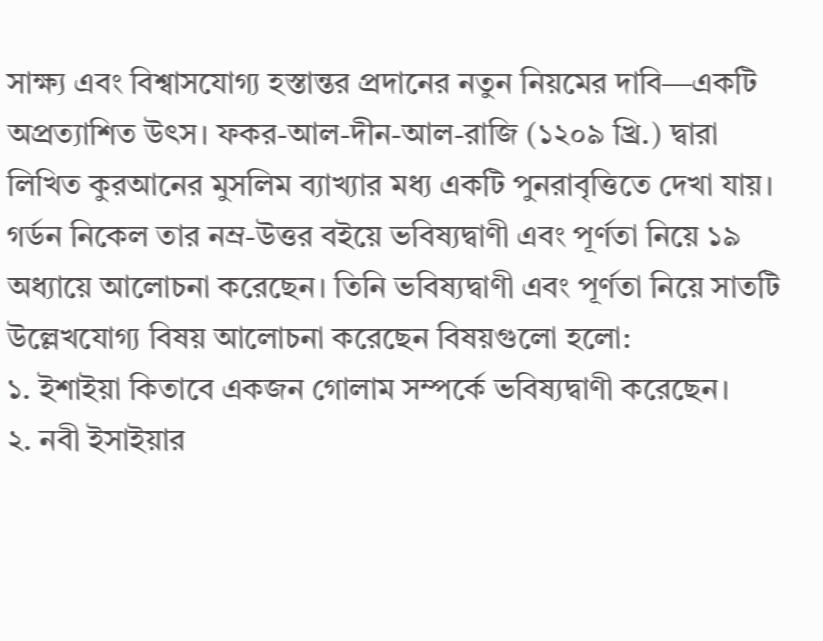সাক্ষ্য এবং বিশ্বাসযোগ্য হস্তান্তর প্রদানের নতুন নিয়মের দাবি―একটি অপ্রত্যাশিত উৎস। ফকর-আল-দীন-আল-রাজি (১২০৯ খ্রি.) দ্বারা লিখিত কুরআনের মুসলিম ব্যাখ্যার মধ্য একটি পুনরাবৃত্তিতে দেখা যায়।
গর্ডন নিকেল তার নম্র-উত্তর বইয়ে ভবিষ্যদ্বাণী এবং পূর্ণতা নিয়ে ১৯ অধ্যায়ে আলোচনা করেছেন। তিনি ভবিষ্যদ্বাণী এবং পূর্ণতা নিয়ে সাতটি উল্লেখযোগ্য বিষয় আলোচনা করেছেন বিষয়গুলো হলো:
১. ইশাইয়া কিতাবে একজন গোলাম সম্পর্কে ভবিষ্যদ্বাণী করেছেন।
২. নবী ইসাইয়ার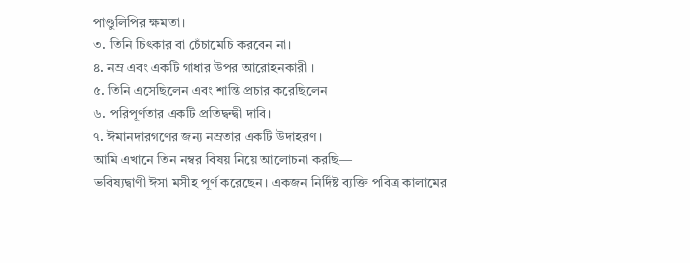পাণ্ডুলিপির ক্ষমতা।
৩. তিনি চিৎকার বা চেঁচামেচি করবেন না।
৪. নম্র এবং একটি গাধার উপর আরোহনকারী ।
৫. তিনি এসেছিলেন এবং শান্তি প্রচার করেছিলেন
৬. পরিপূর্ণতার একটি প্রতিদ্বন্দ্বী দাবি।
৭. ঈমানদারগণের জন্য নম্রতার একটি উদাহরণ।
আমি এখানে তিন নম্বর বিষয় নিয়ে আলোচনা করছি―
ভবিষ্যদ্বাণী ঈসা মসীহ পূর্ণ করেছেন। একজন নির্দিষ্ট ব্যক্তি পবিত্র কালামের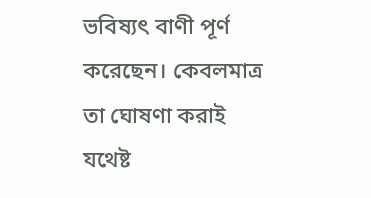ভবিষ্যৎ বাণী পূর্ণ করেছেন। কেবলমাত্র তা ঘোষণা করাই যথেষ্ট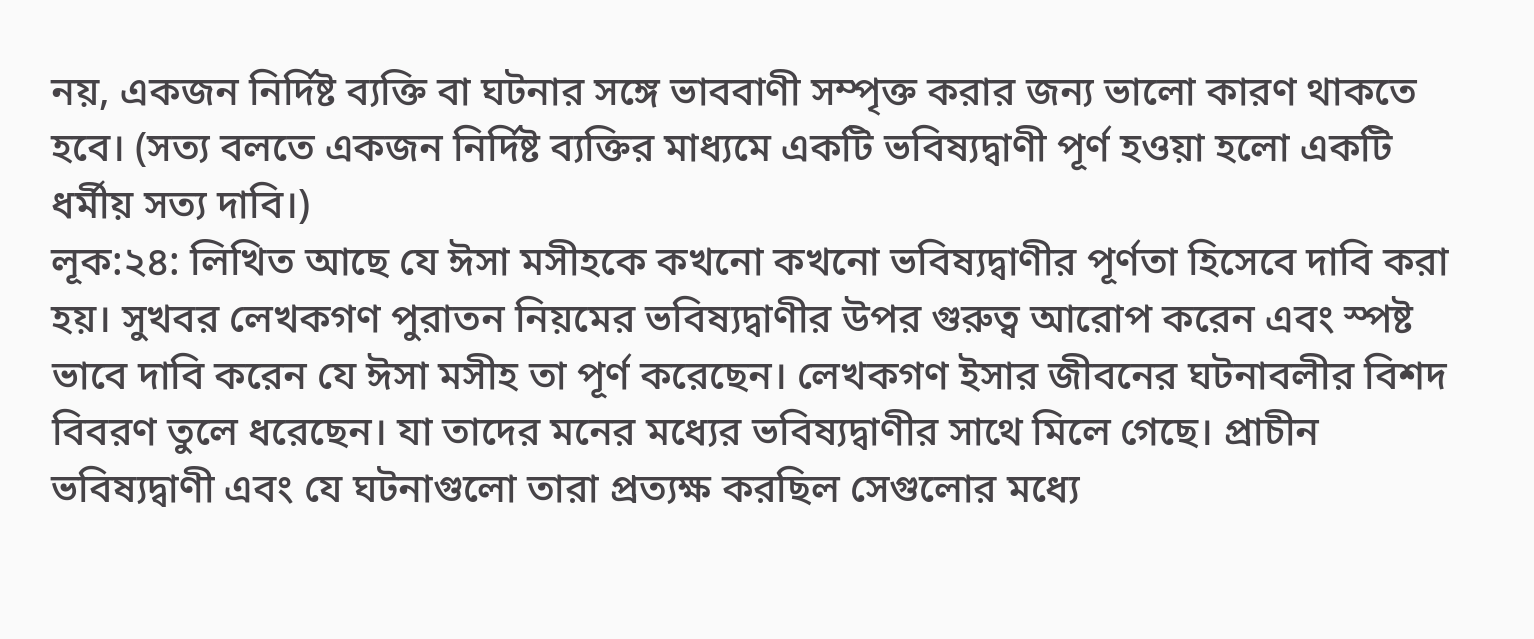নয়, একজন নির্দিষ্ট ব্যক্তি বা ঘটনার সঙ্গে ভাববাণী সম্পৃক্ত করার জন্য ভালো কারণ থাকতে হবে। (সত্য বলতে একজন নির্দিষ্ট ব্যক্তির মাধ্যমে একটি ভবিষ্যদ্বাণী পূর্ণ হওয়া হলো একটি ধর্মীয় সত্য দাবি।)
লূক:২৪: লিখিত আছে যে ঈসা মসীহকে কখনো কখনো ভবিষ্যদ্বাণীর পূর্ণতা হিসেবে দাবি করা হয়। সুখবর লেখকগণ পুরাতন নিয়মের ভবিষ্যদ্বাণীর উপর গুরুত্ব আরোপ করেন এবং স্পষ্ট ভাবে দাবি করেন যে ঈসা মসীহ তা পূর্ণ করেছেন। লেখকগণ ইসার জীবনের ঘটনাবলীর বিশদ বিবরণ তুলে ধরেছেন। যা তাদের মনের মধ্যের ভবিষ্যদ্বাণীর সাথে মিলে গেছে। প্রাচীন ভবিষ্যদ্বাণী এবং যে ঘটনাগুলো তারা প্রত্যক্ষ করছিল সেগুলোর মধ্যে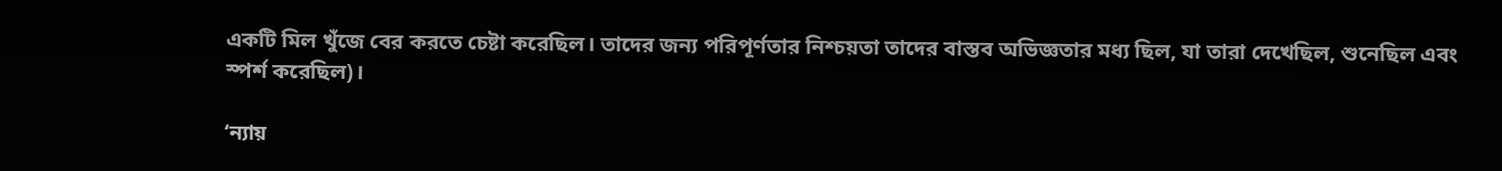একটি মিল খুঁজে বের করতে চেষ্টা করেছিল। তাদের জন্য পরিপূর্ণতার নিশ্চয়তা তাদের বাস্তব অভিজ্ঞতার মধ্য ছিল, যা তারা দেখেছিল, শুনেছিল এবং স্পর্শ করেছিল)।

‘ন্যায়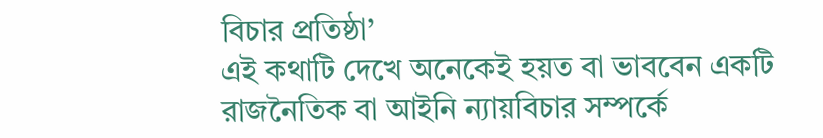বিচার প্রতিষ্ঠা’
এই কথাটি দেখে অনেকেই হয়ত বা ভাববেন একটি রাজনৈতিক বা আইনি ন্যায়বিচার সম্পর্কে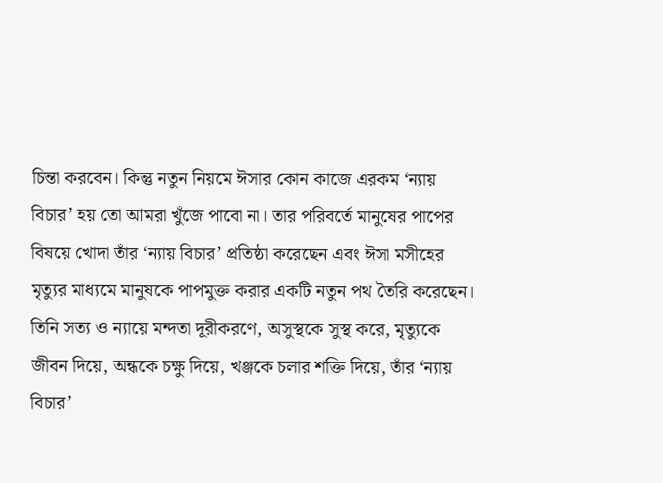চিন্তা করবেন। কিন্তু নতুন নিয়মে ঈসার কোন কাজে এরকম ‘ন্যায় বিচার’ হয় তো আমরা খুঁজে পাবো না। তার পরিবর্তে মানুষের পাপের বিষয়ে খোদা তাঁর ‘ন্যায় বিচার’ প্রতিষ্ঠা করেছেন এবং ঈসা মসীহের মৃত্যুর মাধ্যমে মানুষকে পাপমুক্ত করার একটি নতুন পথ তৈরি করেছেন। তিনি সত্য ও ন্যায়ে মন্দতা দূরীকরণে, অসুস্থকে সুস্থ করে, মৃত্যুকে জীবন দিয়ে, অন্ধকে চক্ষু দিয়ে, খঞ্জকে চলার শক্তি দিয়ে, তাঁর ‘ন্যায় বিচার’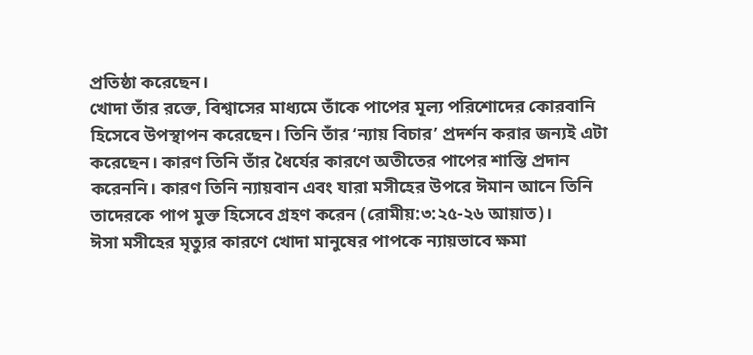প্রতিষ্ঠা করেছেন।
খোদা তাঁর রক্তে, বিশ্বাসের মাধ্যমে তাঁকে পাপের মূল্য পরিশোদের কোরবানি হিসেবে উপস্থাপন করেছেন। তিনি তাঁর ‘ন্যায় বিচার’ প্রদর্শন করার জন্যই এটা করেছেন। কারণ তিনি তাঁর ধৈর্যের কারণে অতীতের পাপের শাস্তি প্রদান করেননি। কারণ তিনি ন্যায়বান এবং যারা মসীহের উপরে ঈমান আনে তিনি তাদেরকে পাপ মুক্ত হিসেবে গ্রহণ করেন (রোমীয়:৩:২৫-২৬ আয়াত)।
ঈসা মসীহের মৃত্যুর কারণে খোদা মানুষের পাপকে ন্যায়ভাবে ক্ষমা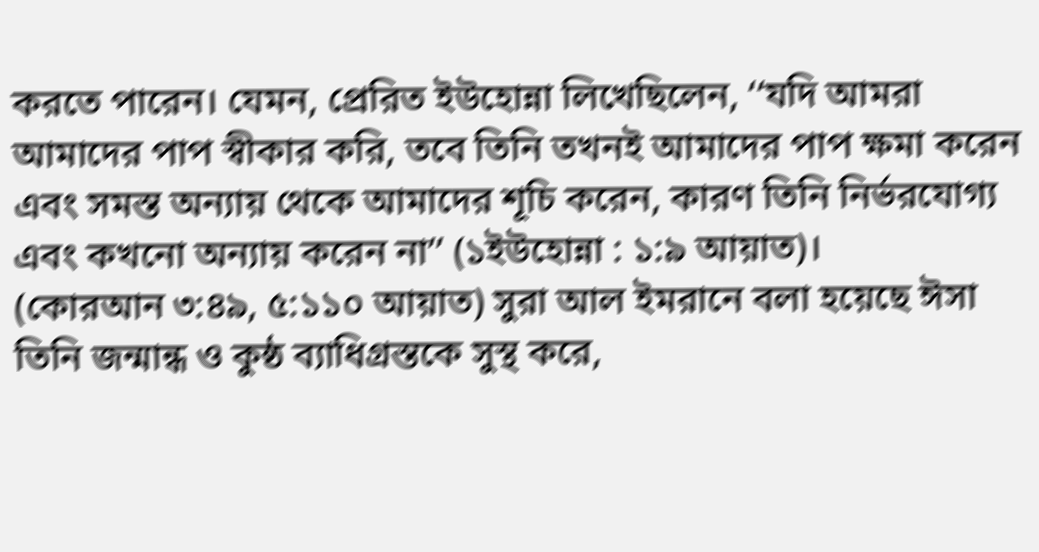করতে পারেন। যেমন, প্রেরিত ইউহোন্না লিখেছিলেন, ‘‘যদি আমরা আমাদের পাপ স্বীকার করি, তবে তিনি তখনই আমাদের পাপ ক্ষমা করেন এবং সমস্ত অন্যায় থেকে আমাদের শূচি করেন, কারণ তিনি নির্ভরযোগ্য এবং কখনো অন্যায় করেন না’’ (১ইউহোন্না : ১:৯ আয়াত)।
(কোরআন ৩:৪৯, ৫:১১০ আয়াত) সুরা আল ইমরানে বলা হয়েছে ঈসা তিনি জন্মান্ধ ও কুষ্ঠ ব্যাধিগ্রস্তকে সুস্থ করে,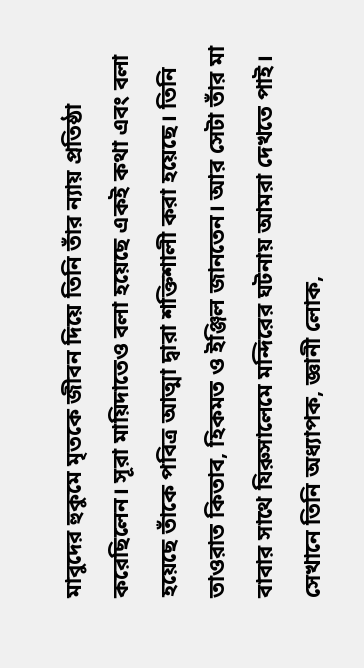মাবুদের হুকুমে মৃতকে জীবন দিয়ে তিনি তাঁর ন্যায় প্রতিষ্ঠা করেছিলেন। সূরা মায়িদাতেও বলা হয়েছে একই কথা এবং বলা হয়েছে তাঁকে পবিত্র আত্মা দ্বারা শক্তিশালী করা হয়েছে। তিনি তাওরাত কিতাব, হিকমত ও ইঞ্জিল জানতেন। আর সেটা তাঁর মা বাবার সাথে যিরুসালেমে মন্দিরের ঘটনায় আমরা দেখতে পাই। সেখানে তিনি অধ্যাপক, জ্ঞানী লোক,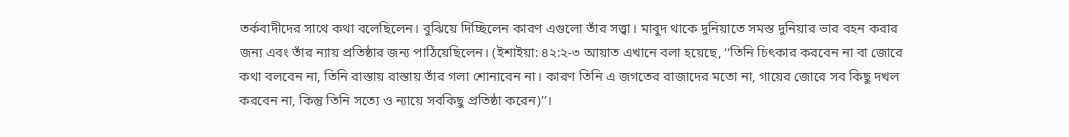তর্কবাদীদের সাথে কথা বলেছিলেন। বুঝিয়ে দিচ্ছিলেন কারণ এগুলো তাঁর সত্ত্বা। মাবুদ থাকে দুনিয়াতে সমস্ত দুনিয়ার ভার বহন করার জন্য এবং তাঁর ন্যায় প্রতিষ্ঠার জন্য পাঠিয়েছিলেন। (ইশাইয়া: ৪২:২-৩ আয়াত এখানে বলা হয়েছে, ‘‘তিনি চিৎকার করবেন না বা জোরে কথা বলবেন না, তিনি রাস্তায় রাস্তায় তাঁর গলা শোনাবেন না। কারণ তিনি এ জগতের রাজাদের মতো না, গায়ের জোরে সব কিছু দখল করবেন না, কিন্তু তিনি সত্যে ও ন্যায়ে সবকিছু প্রতিষ্ঠা করেন)’’।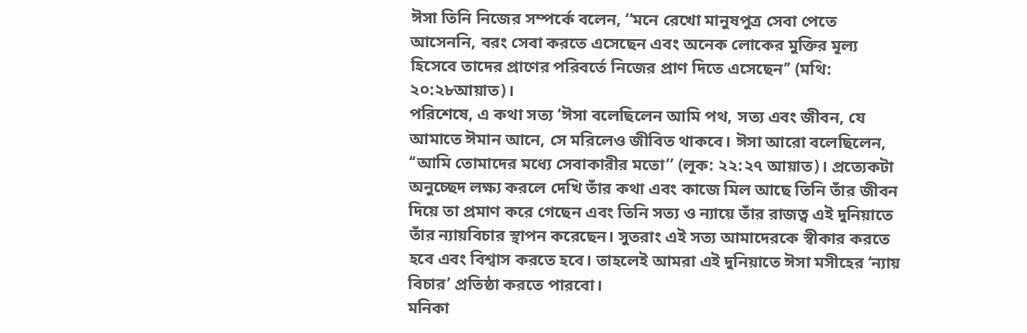ঈসা তিনি নিজের সম্পর্কে বলেন, ‘‘মনে রেখো মানুষপুত্র সেবা পেতে আসেননি, বরং সেবা করতে এসেছেন এবং অনেক লোকের মুক্তির মূল্য হিসেবে তাদের প্রাণের পরিবর্তে নিজের প্রাণ দিতে এসেছেন’’ (মথি: ২০:২৮আয়াত)।
পরিশেষে, এ কথা সত্য ‘ঈসা বলেছিলেন আমি পথ, সত্য এবং জীবন, যে আমাতে ঈমান আনে, সে মরিলেও জীবিত থাকবে। ঈসা আরো বলেছিলেন, ‘‘আমি তোমাদের মধ্যে সেবাকারীর মতো’’ (লূক: ২২:২৭ আয়াত)। প্রত্যেকটা অনুচ্ছেদ লক্ষ্য করলে দেখি তাঁর কথা এবং কাজে মিল আছে তিনি তাঁর জীবন দিয়ে তা প্রমাণ করে গেছেন এবং তিনি সত্য ও ন্যায়ে তাঁর রাজত্ব এই দুনিয়াতে তাঁর ন্যায়বিচার স্থাপন করেছেন। সুতরাং এই সত্য আমাদেরকে স্বীকার করতে হবে এবং বিশ্বাস করতে হবে। তাহলেই আমরা এই দুনিয়াতে ঈসা মসীহের ‘ন্যায় বিচার’ প্রতিষ্ঠা করতে পারবো।
মনিকা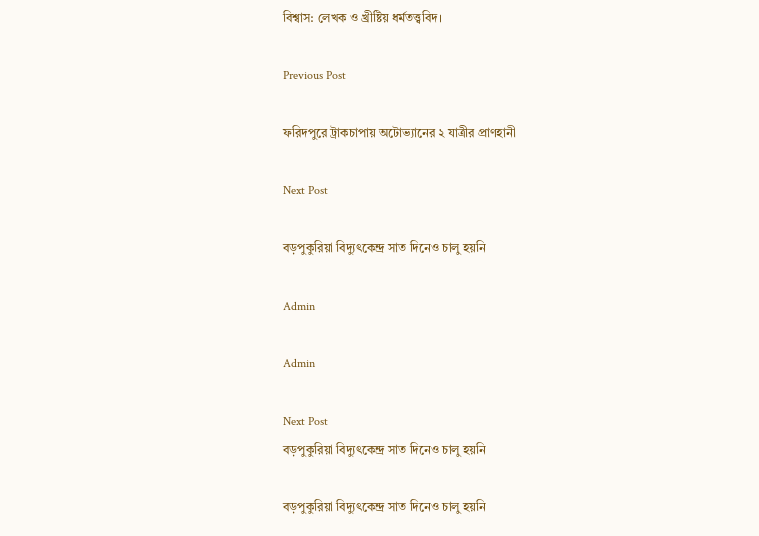বিশ্বাস: লেখক ও খ্রীষ্টিয় ধর্মতত্ত্ববিদ।

Previous Post

ফরিদপুরে ট্রাকচাপায় অটোভ্যানের ২ যাত্রীর প্রাণহানী

Next Post

বড়পুকুরিয়া বিদ্যুৎকেন্দ্র সাত দিনেও চালু হয়নি

Admin

Admin

Next Post
বড়পুকুরিয়া বিদ্যুৎকেন্দ্র সাত দিনেও চালু হয়নি

বড়পুকুরিয়া বিদ্যুৎকেন্দ্র সাত দিনেও চালু হয়নি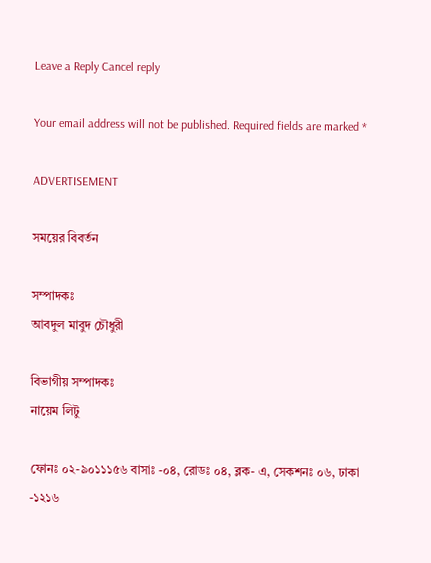Leave a Reply Cancel reply

Your email address will not be published. Required fields are marked *

ADVERTISEMENT

সময়ের বিবর্তন

সম্পাদকঃ
আবদুল মাবুদ চৌধুরী

বিভাগীয় সম্পাদকঃ
নায়েম লিটু

ফোনঃ ০২-৯০১১১৫৬ বাসাঃ -০৪, রোডঃ ০৪, ব্লক- এ, সেকশনঃ ০৬, ঢাকা -১২১৬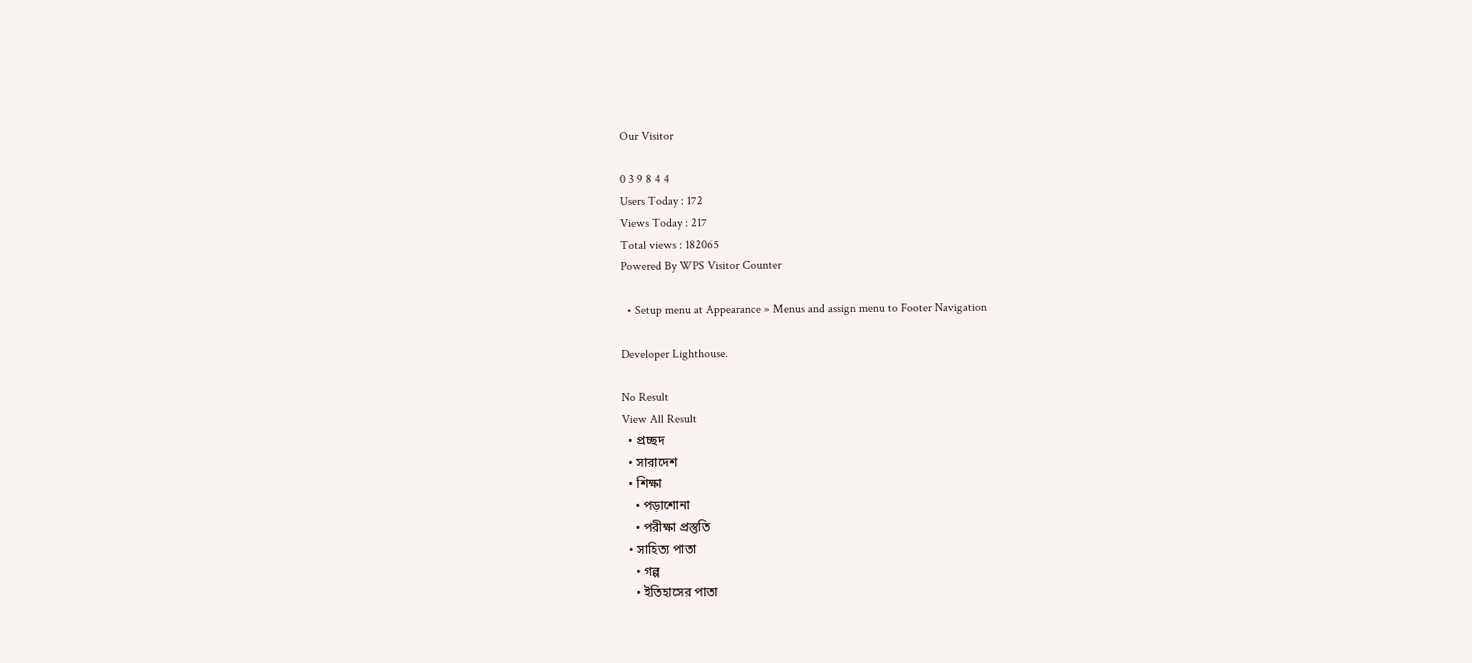Our Visitor

0 3 9 8 4 4
Users Today : 172
Views Today : 217
Total views : 182065
Powered By WPS Visitor Counter

  • Setup menu at Appearance » Menus and assign menu to Footer Navigation

Developer Lighthouse.

No Result
View All Result
  • প্রচ্ছদ
  • সারাদেশ
  • শিক্ষা
    • পড়াশোনা
    • পরীক্ষা প্রস্তুতি
  • সাহিত্য পাতা
    • গল্প
    • ইতিহাসের পাতা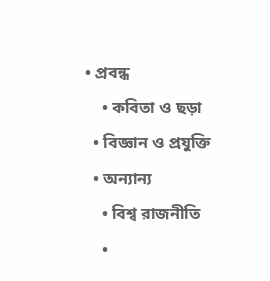• প্রবন্ধ
    • কবিতা ও ছড়া
  • বিজ্ঞান ও প্রযুক্তি
  • অন্যান্য
    • বিশ্ব রাজনীতি
    •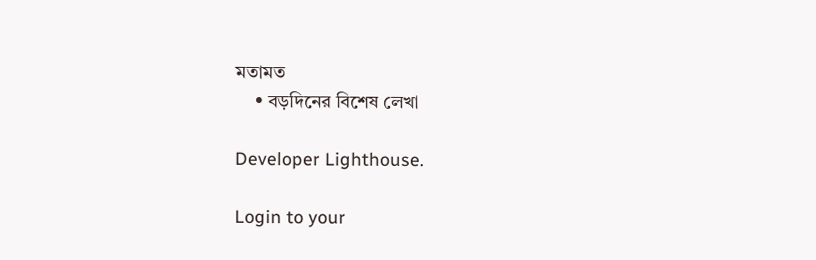মতামত
    • বড়দিনের বিশেষ লেখা

Developer Lighthouse.

Login to your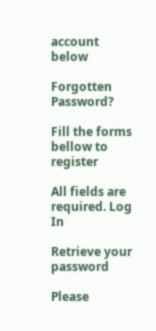account below

Forgotten Password?

Fill the forms bellow to register

All fields are required. Log In

Retrieve your password

Please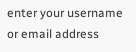enter your username or email address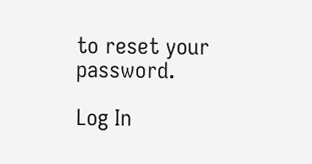to reset your password.

Log In